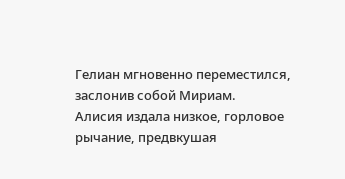Гелиан мгновенно переместился, заслонив собой Мириам.
Алисия издала низкое, горловое рычание, предвкушая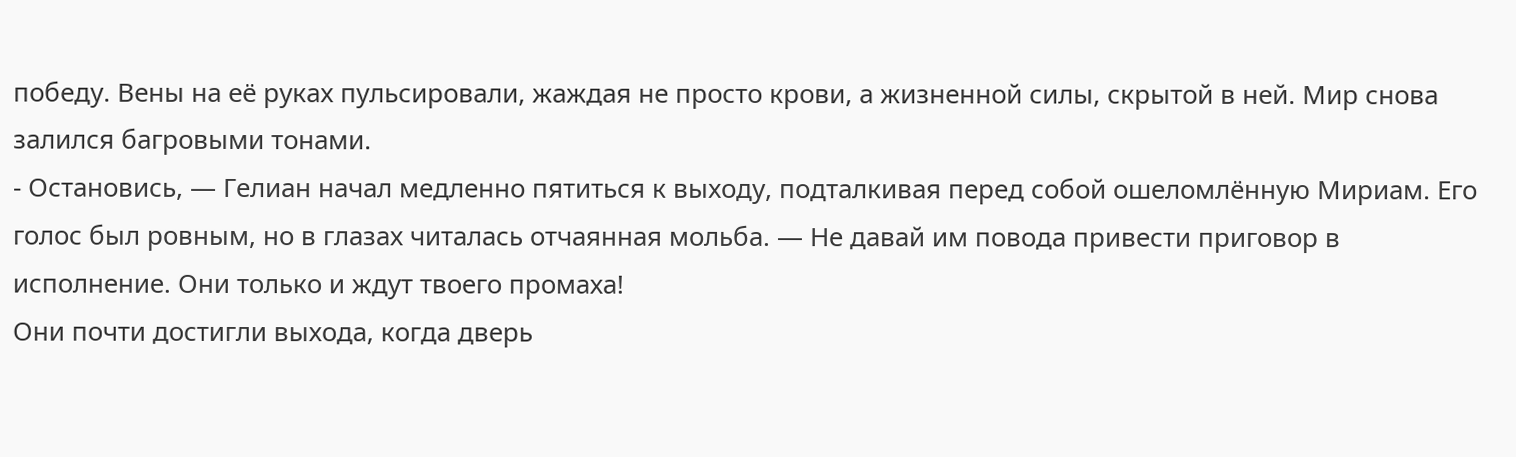победу. Вены на её руках пульсировали, жаждая не просто крови, а жизненной силы, скрытой в ней. Мир снова залился багровыми тонами.
- Остановись, — Гелиан начал медленно пятиться к выходу, подталкивая перед собой ошеломлённую Мириам. Его голос был ровным, но в глазах читалась отчаянная мольба. — Не давай им повода привести приговор в исполнение. Они только и ждут твоего промаха!
Они почти достигли выхода, когда дверь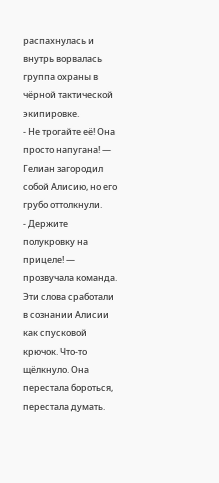распахнулась и внутрь ворвалась группа охраны в чёрной тактической экипировке.
- Не трогайте её! Она просто напугана! — Гелиан загородил собой Алисию, но его грубо оттолкнули.
- Держите полукровку на прицеле! — прозвучала команда.
Эти слова сработали в сознании Алисии как спусковой крючок. Что-то щёлкнуло. Она перестала бороться, перестала думать.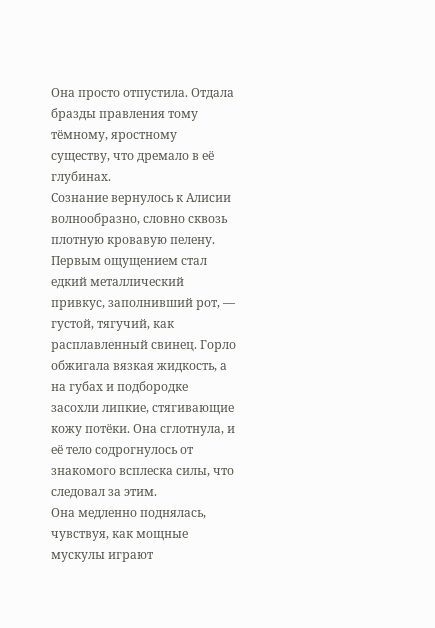Она просто отпустила. Отдала бразды правления тому тёмному, яростному существу, что дремало в её глубинах.
Сознание вернулось к Алисии волнообразно, словно сквозь плотную кровавую пелену. Первым ощущением стал едкий металлический привкус, заполнивший рот, — густой, тягучий, как расплавленный свинец. Горло обжигала вязкая жидкость, а на губах и подбородке засохли липкие, стягивающие кожу потёки. Она сглотнула, и её тело содрогнулось от знакомого всплеска силы, что следовал за этим.
Она медленно поднялась, чувствуя, как мощные мускулы играют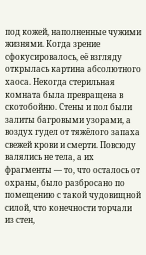под кожей, наполненные чужими жизнями. Когда зрение сфокусировалось, её взгляду открылась картина абсолютного хаоса. Некогда стерильная комната была превращена в скотобойню. Стены и пол были залиты багровыми узорами, а воздух гудел от тяжёлого запаха свежей крови и смерти. Повсюду валялись не тела, а их фрагменты — то, что осталось от охраны, было разбросано по помещению с такой чудовищной силой, что конечности торчали из стен,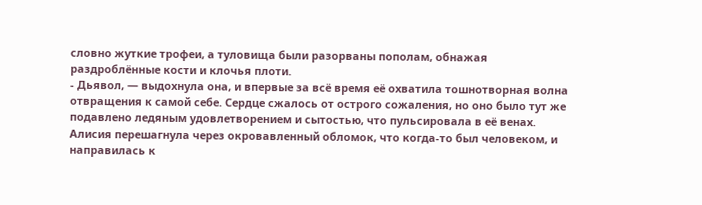словно жуткие трофеи, а туловища были разорваны пополам, обнажая раздроблённые кости и клочья плоти.
- Дьявол, — выдохнула она, и впервые за всё время её охватила тошнотворная волна отвращения к самой себе. Сердце сжалось от острого сожаления, но оно было тут же подавлено ледяным удовлетворением и сытостью, что пульсировала в её венах.
Алисия перешагнула через окровавленный обломок, что когда-то был человеком, и направилась к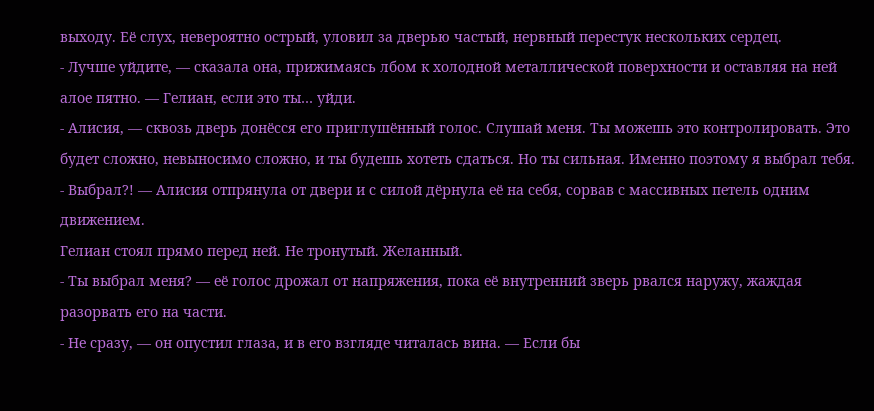выходу. Её слух, невероятно острый, уловил за дверью частый, нервный перестук нескольких сердец.
- Лучше уйдите, — сказала она, прижимаясь лбом к холодной металлической поверхности и оставляя на ней алое пятно. — Гелиан, если это ты… уйди.
- Алисия, — сквозь дверь донёсся его приглушённый голос. Слушай меня. Ты можешь это контролировать. Это будет сложно, невыносимо сложно, и ты будешь хотеть сдаться. Но ты сильная. Именно поэтому я выбрал тебя.
- Выбрал?! — Алисия отпрянула от двери и с силой дёрнула её на себя, сорвав с массивных петель одним движением.
Гелиан стоял прямо перед ней. Не тронутый. Желанный.
- Ты выбрал меня? — её голос дрожал от напряжения, пока её внутренний зверь рвался наружу, жаждая разорвать его на части.
- Не сразу, — он опустил глаза, и в его взгляде читалась вина. — Если бы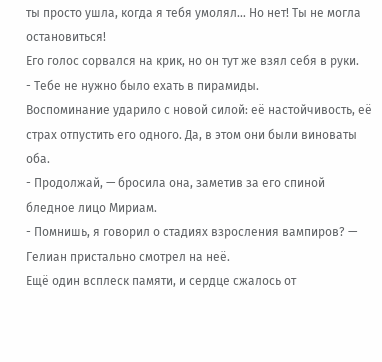ты просто ушла, когда я тебя умолял… Но нет! Ты не могла остановиться!
Его голос сорвался на крик, но он тут же взял себя в руки.
- Тебе не нужно было ехать в пирамиды.
Воспоминание ударило с новой силой: её настойчивость, её страх отпустить его одного. Да, в этом они были виноваты оба.
- Продолжай, — бросила она, заметив за его спиной бледное лицо Мириам.
- Помнишь, я говорил о стадиях взросления вампиров? — Гелиан пристально смотрел на неё.
Ещё один всплеск памяти, и сердце сжалось от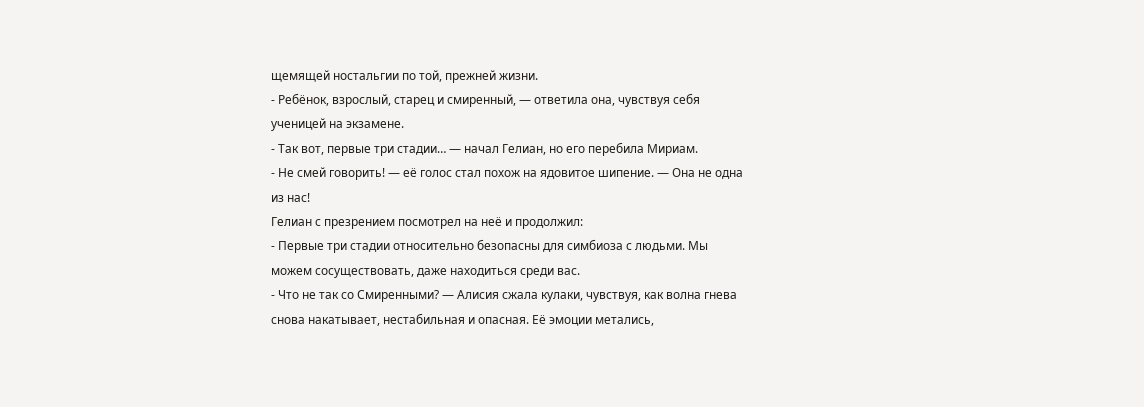щемящей ностальгии по той, прежней жизни.
- Ребёнок, взрослый, старец и смиренный, — ответила она, чувствуя себя ученицей на экзамене.
- Так вот, первые три стадии… — начал Гелиан, но его перебила Мириам.
- Не смей говорить! — её голос стал похож на ядовитое шипение. — Она не одна из нас!
Гелиан с презрением посмотрел на неё и продолжил:
- Первые три стадии относительно безопасны для симбиоза с людьми. Мы можем сосуществовать, даже находиться среди вас.
- Что не так со Смиренными? — Алисия сжала кулаки, чувствуя, как волна гнева снова накатывает, нестабильная и опасная. Её эмоции метались,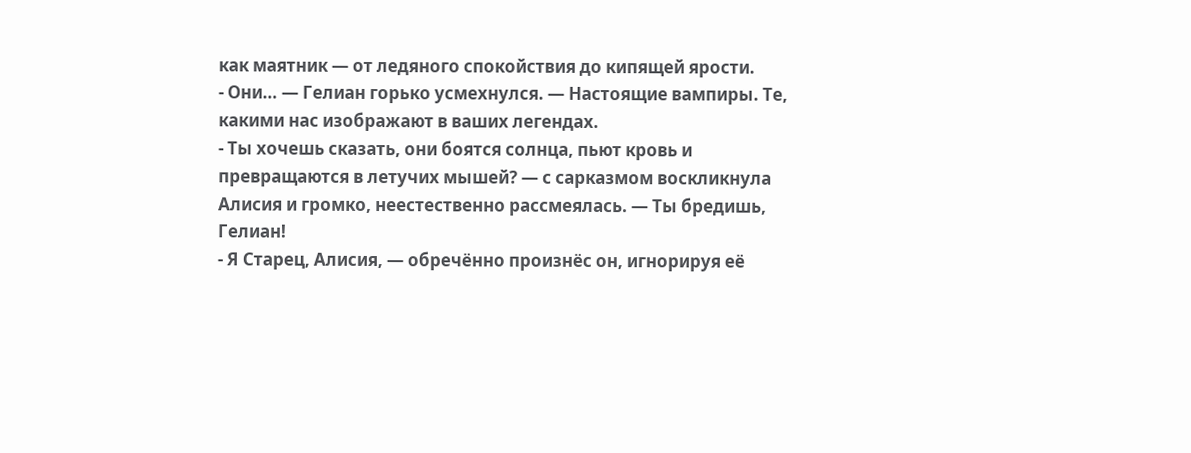как маятник — от ледяного спокойствия до кипящей ярости.
- Они… — Гелиан горько усмехнулся. — Настоящие вампиры. Те, какими нас изображают в ваших легендах.
- Ты хочешь сказать, они боятся солнца, пьют кровь и превращаются в летучих мышей? — с сарказмом воскликнула Алисия и громко, неестественно рассмеялась. — Ты бредишь, Гелиан!
- Я Старец, Алисия, — обречённо произнёс он, игнорируя её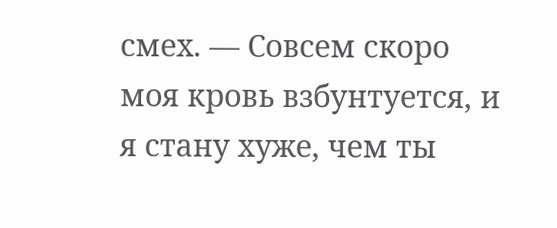смех. — Совсем скоро моя кровь взбунтуется, и я стану хуже, чем ты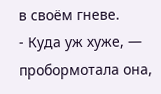в своём гневе.
- Куда уж хуже, — пробормотала она,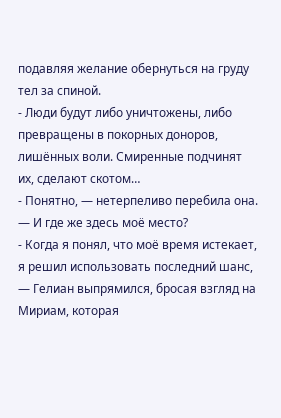подавляя желание обернуться на груду тел за спиной.
- Люди будут либо уничтожены, либо превращены в покорных доноров, лишённых воли. Смиренные подчинят их, сделают скотом…
- Понятно, — нетерпеливо перебила она. — И где же здесь моё место?
- Когда я понял, что моё время истекает, я решил использовать последний шанс, — Гелиан выпрямился, бросая взгляд на Мириам, которая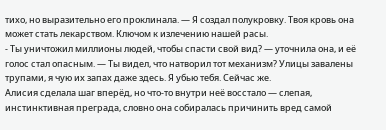тихо, но выразительно его проклинала. — Я создал полукровку. Твоя кровь она может стать лекарством. Ключом к излечению нашей расы.
- Ты уничтожил миллионы людей, чтобы спасти свой вид? — уточнила она, и её голос стал опасным. — Ты видел, что натворил тот механизм? Улицы завалены трупами, я чую их запах даже здесь. Я убью тебя. Сейчас же.
Алисия сделала шаг вперёд, но что-то внутри неё восстало — слепая, инстинктивная преграда, словно она собиралась причинить вред самой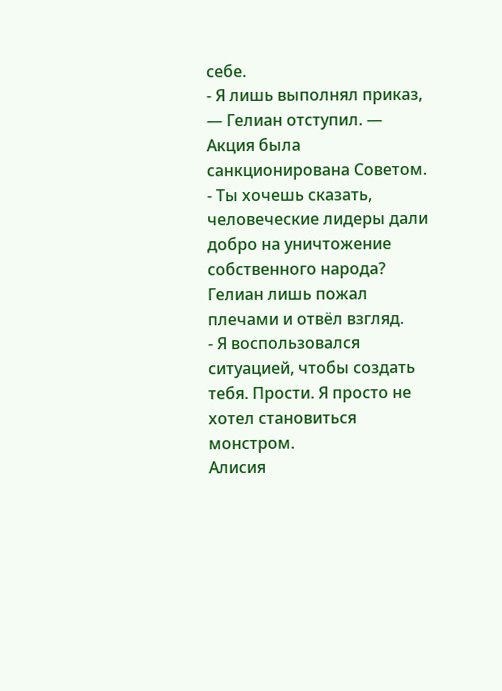себе.
- Я лишь выполнял приказ, — Гелиан отступил. — Акция была санкционирована Советом.
- Ты хочешь сказать, человеческие лидеры дали добро на уничтожение собственного народа?
Гелиан лишь пожал плечами и отвёл взгляд.
- Я воспользовался ситуацией, чтобы создать тебя. Прости. Я просто не хотел становиться монстром.
Алисия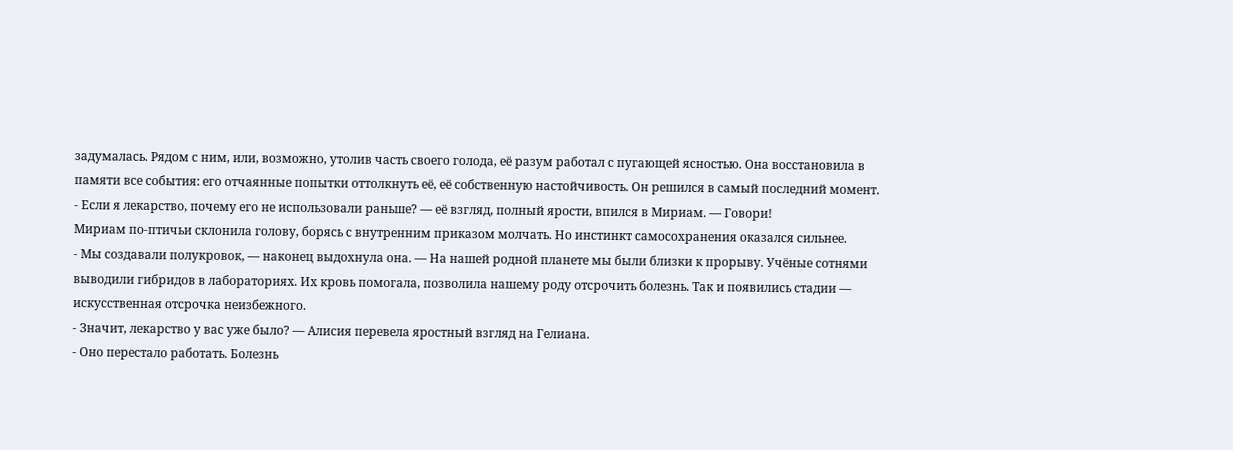задумалась. Рядом с ним, или, возможно, утолив часть своего голода, её разум работал с пугающей ясностью. Она восстановила в памяти все события: его отчаянные попытки оттолкнуть её, её собственную настойчивость. Он решился в самый последний момент.
- Если я лекарство, почему его не использовали раньше? — её взгляд, полный ярости, впился в Мириам. — Говори!
Мириам по-птичьи склонила голову, борясь с внутренним приказом молчать. Но инстинкт самосохранения оказался сильнее.
- Мы создавали полукровок, — наконец выдохнула она. — На нашей родной планете мы были близки к прорыву. Учёные сотнями выводили гибридов в лабораториях. Их кровь помогала, позволила нашему роду отсрочить болезнь. Так и появились стадии — искусственная отсрочка неизбежного.
- Значит, лекарство у вас уже было? — Алисия перевела яростный взгляд на Гелиана.
- Оно перестало работать. Болезнь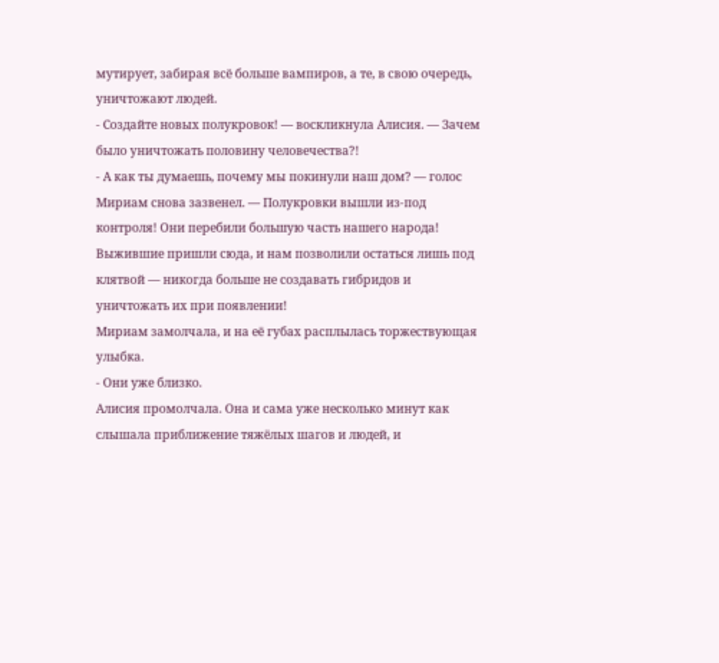мутирует, забирая всё больше вампиров, а те, в свою очередь, уничтожают людей.
- Создайте новых полукровок! — воскликнула Алисия. — Зачем было уничтожать половину человечества?!
- А как ты думаешь, почему мы покинули наш дом? — голос Мириам снова зазвенел. — Полукровки вышли из-под контроля! Они перебили большую часть нашего народа! Выжившие пришли сюда, и нам позволили остаться лишь под клятвой — никогда больше не создавать гибридов и уничтожать их при появлении!
Мириам замолчала, и на её губах расплылась торжествующая улыбка.
- Они уже близко.
Алисия промолчала. Она и сама уже несколько минут как слышала приближение тяжёлых шагов и людей, и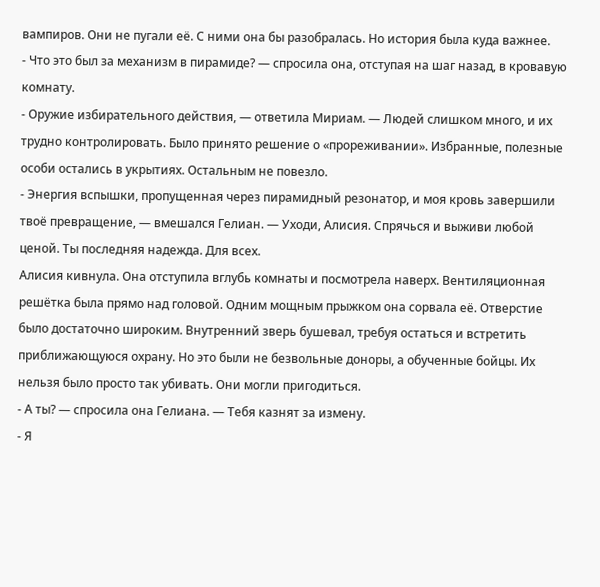вампиров. Они не пугали её. С ними она бы разобралась. Но история была куда важнее.
- Что это был за механизм в пирамиде? — спросила она, отступая на шаг назад, в кровавую комнату.
- Оружие избирательного действия, — ответила Мириам. — Людей слишком много, и их трудно контролировать. Было принято решение о «прореживании». Избранные, полезные особи остались в укрытиях. Остальным не повезло.
- Энергия вспышки, пропущенная через пирамидный резонатор, и моя кровь завершили твоё превращение, — вмешался Гелиан. — Уходи, Алисия. Спрячься и выживи любой ценой. Ты последняя надежда. Для всех.
Алисия кивнула. Она отступила вглубь комнаты и посмотрела наверх. Вентиляционная решётка была прямо над головой. Одним мощным прыжком она сорвала её. Отверстие было достаточно широким. Внутренний зверь бушевал, требуя остаться и встретить приближающуюся охрану. Но это были не безвольные доноры, а обученные бойцы. Их нельзя было просто так убивать. Они могли пригодиться.
- А ты? — спросила она Гелиана. — Тебя казнят за измену.
- Я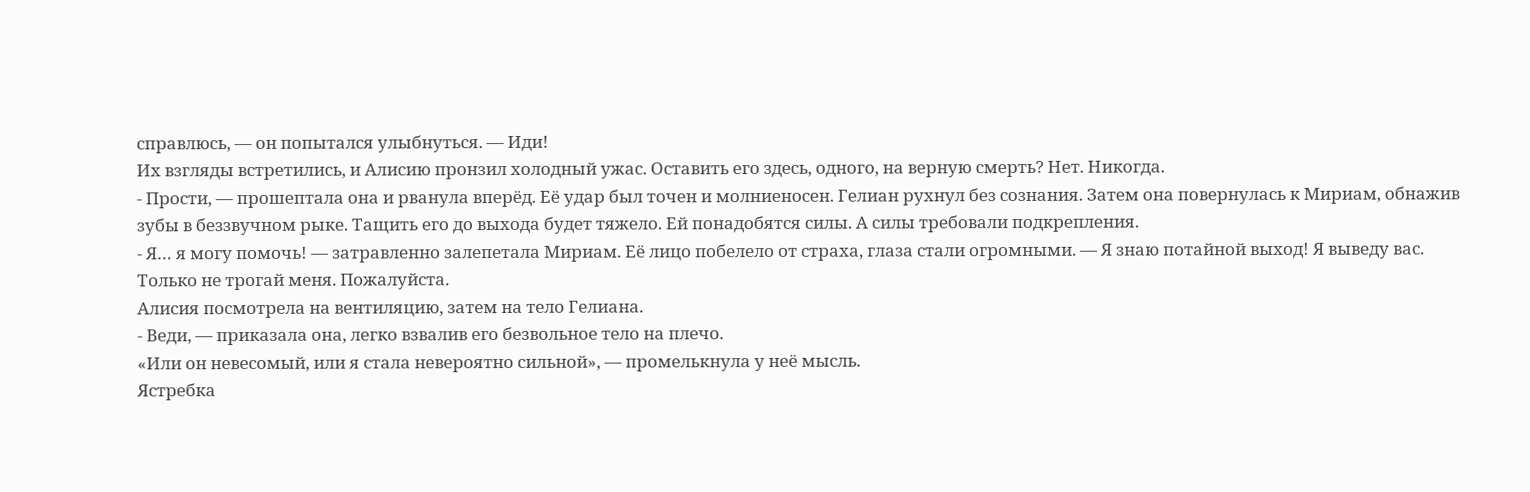справлюсь, — он попытался улыбнуться. — Иди!
Их взгляды встретились, и Алисию пронзил холодный ужас. Оставить его здесь, одного, на верную смерть? Нет. Никогда.
- Прости, — прошептала она и рванула вперёд. Её удар был точен и молниеносен. Гелиан рухнул без сознания. Затем она повернулась к Мириам, обнажив зубы в беззвучном рыке. Тащить его до выхода будет тяжело. Ей понадобятся силы. А силы требовали подкрепления.
- Я… я могу помочь! — затравленно залепетала Мириам. Её лицо побелело от страха, глаза стали огромными. — Я знаю потайной выход! Я выведу вас. Только не трогай меня. Пожалуйста.
Алисия посмотрела на вентиляцию, затем на тело Гелиана.
- Веди, — приказала она, легко взвалив его безвольное тело на плечо.
«Или он невесомый, или я стала невероятно сильной», — промелькнула у неё мысль.
Ястребка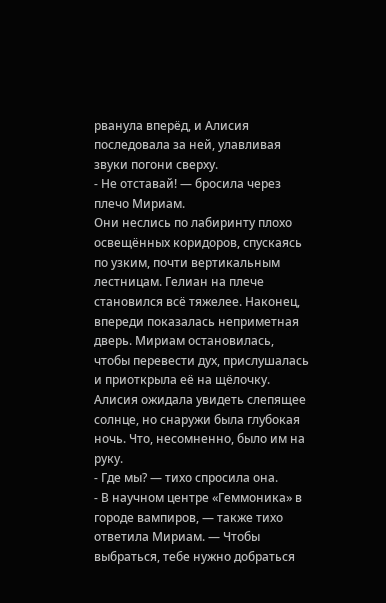рванула вперёд, и Алисия последовала за ней, улавливая звуки погони сверху.
- Не отставай! — бросила через плечо Мириам.
Они неслись по лабиринту плохо освещённых коридоров, спускаясь по узким, почти вертикальным лестницам. Гелиан на плече становился всё тяжелее. Наконец, впереди показалась неприметная дверь. Мириам остановилась, чтобы перевести дух, прислушалась и приоткрыла её на щёлочку.
Алисия ожидала увидеть слепящее солнце, но снаружи была глубокая ночь. Что, несомненно, было им на руку.
- Где мы? — тихо спросила она.
- В научном центре «Геммоника» в городе вампиров, — также тихо ответила Мириам. — Чтобы выбраться, тебе нужно добраться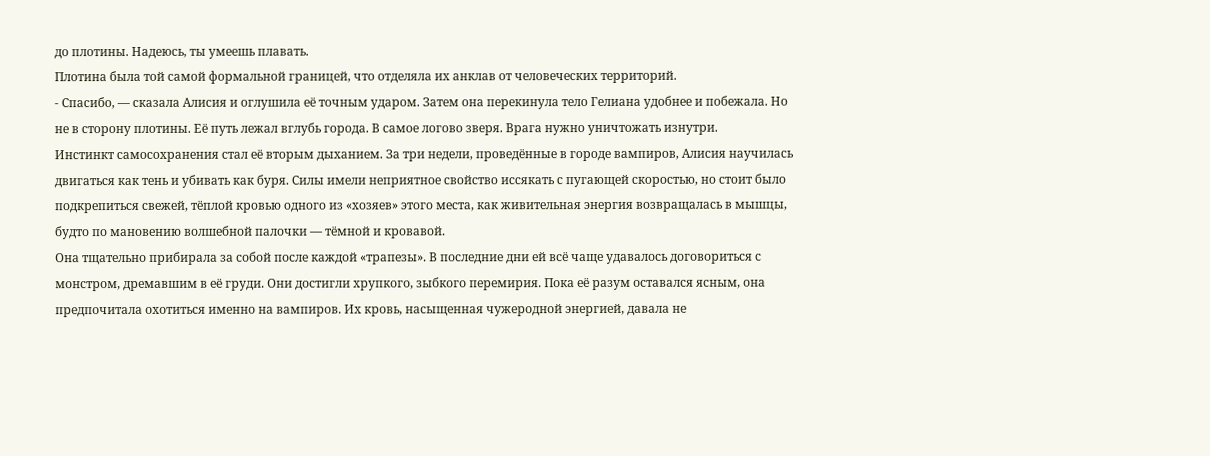до плотины. Надеюсь, ты умеешь плавать.
Плотина была той самой формальной границей, что отделяла их анклав от человеческих территорий.
- Спасибо, — сказала Алисия и оглушила её точным ударом. Затем она перекинула тело Гелиана удобнее и побежала. Но не в сторону плотины. Её путь лежал вглубь города. В самое логово зверя. Врага нужно уничтожать изнутри.
Инстинкт самосохранения стал её вторым дыханием. За три недели, проведённые в городе вампиров, Алисия научилась двигаться как тень и убивать как буря. Силы имели неприятное свойство иссякать с пугающей скоростью, но стоит было подкрепиться свежей, тёплой кровью одного из «хозяев» этого места, как живительная энергия возвращалась в мышцы, будто по мановению волшебной палочки — тёмной и кровавой.
Она тщательно прибирала за собой после каждой «трапезы». В последние дни ей всё чаще удавалось договориться с монстром, дремавшим в её груди. Они достигли хрупкого, зыбкого перемирия. Пока её разум оставался ясным, она предпочитала охотиться именно на вампиров. Их кровь, насыщенная чужеродной энергией, давала не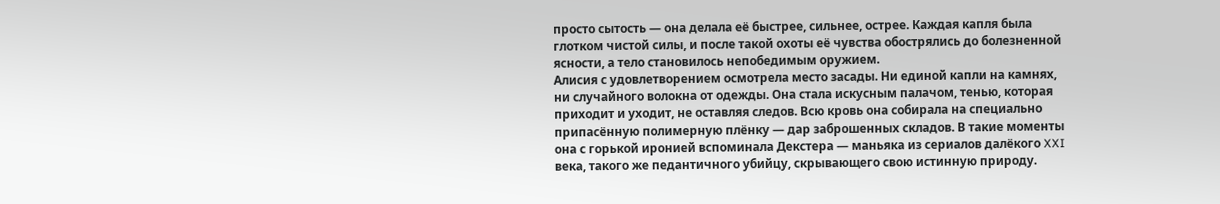просто сытость — она делала её быстрее, сильнее, острее. Каждая капля была глотком чистой силы, и после такой охоты её чувства обострялись до болезненной ясности, а тело становилось непобедимым оружием.
Алисия с удовлетворением осмотрела место засады. Ни единой капли на камнях, ни случайного волокна от одежды. Она стала искусным палачом, тенью, которая приходит и уходит, не оставляя следов. Всю кровь она собирала на специально припасённую полимерную плёнку — дар заброшенных складов. В такие моменты она с горькой иронией вспоминала Декстера — маньяка из сериалов далёкого XXI века, такого же педантичного убийцу, скрывающего свою истинную природу.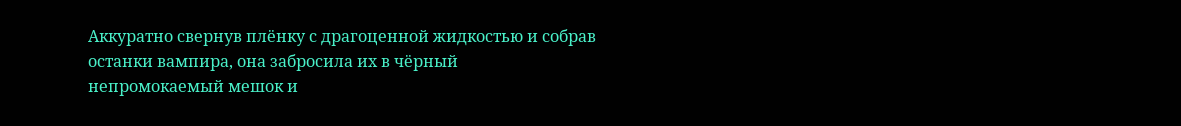Аккуратно свернув плёнку с драгоценной жидкостью и собрав останки вампира, она забросила их в чёрный непромокаемый мешок и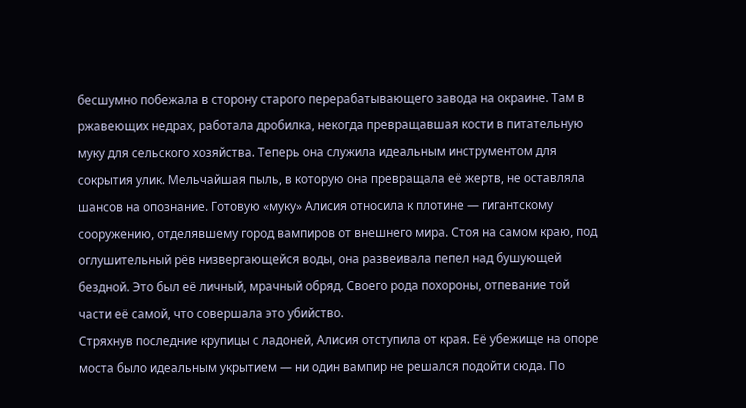бесшумно побежала в сторону старого перерабатывающего завода на окраине. Там в ржавеющих недрах, работала дробилка, некогда превращавшая кости в питательную муку для сельского хозяйства. Теперь она служила идеальным инструментом для сокрытия улик. Мельчайшая пыль, в которую она превращала её жертв, не оставляла шансов на опознание. Готовую «муку» Алисия относила к плотине — гигантскому сооружению, отделявшему город вампиров от внешнего мира. Стоя на самом краю, под оглушительный рёв низвергающейся воды, она развеивала пепел над бушующей бездной. Это был её личный, мрачный обряд. Своего рода похороны, отпевание той части её самой, что совершала это убийство.
Стряхнув последние крупицы с ладоней, Алисия отступила от края. Её убежище на опоре моста было идеальным укрытием — ни один вампир не решался подойти сюда. По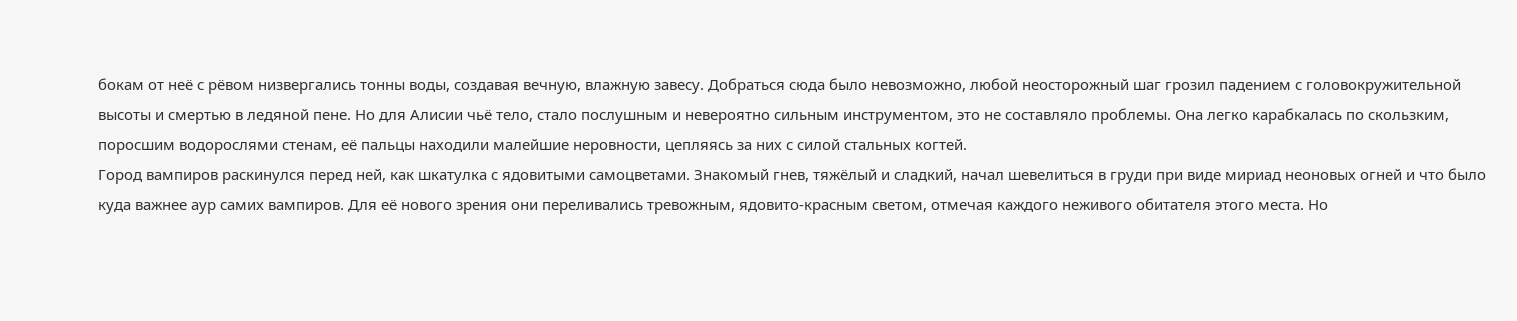бокам от неё с рёвом низвергались тонны воды, создавая вечную, влажную завесу. Добраться сюда было невозможно, любой неосторожный шаг грозил падением с головокружительной высоты и смертью в ледяной пене. Но для Алисии чьё тело, стало послушным и невероятно сильным инструментом, это не составляло проблемы. Она легко карабкалась по скользким, поросшим водорослями стенам, её пальцы находили малейшие неровности, цепляясь за них с силой стальных когтей.
Город вампиров раскинулся перед ней, как шкатулка с ядовитыми самоцветами. Знакомый гнев, тяжёлый и сладкий, начал шевелиться в груди при виде мириад неоновых огней и что было куда важнее аур самих вампиров. Для её нового зрения они переливались тревожным, ядовито-красным светом, отмечая каждого неживого обитателя этого места. Но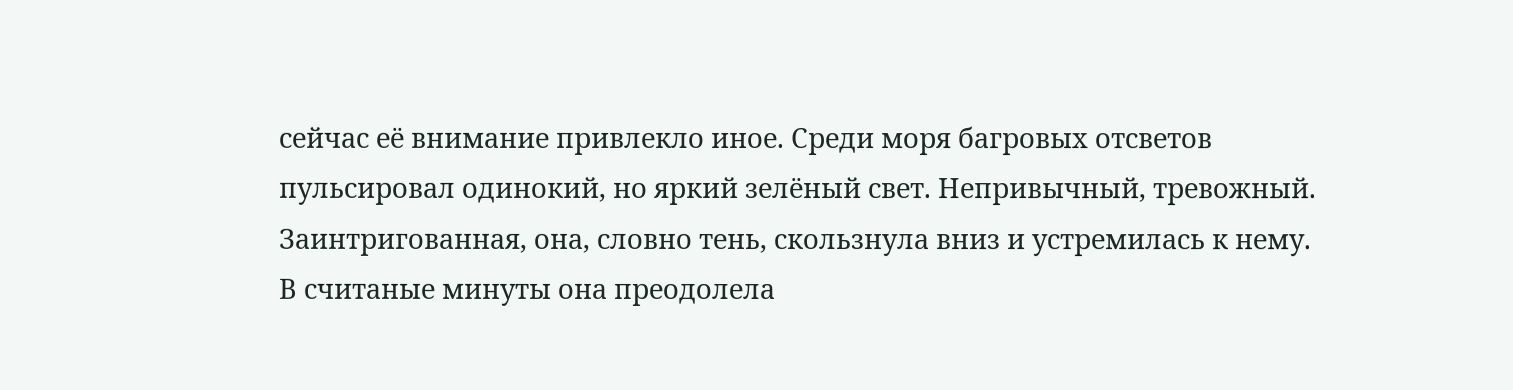сейчас её внимание привлекло иное. Среди моря багровых отсветов пульсировал одинокий, но яркий зелёный свет. Непривычный, тревожный. Заинтригованная, она, словно тень, скользнула вниз и устремилась к нему.
В считаные минуты она преодолела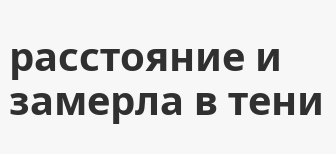расстояние и замерла в тени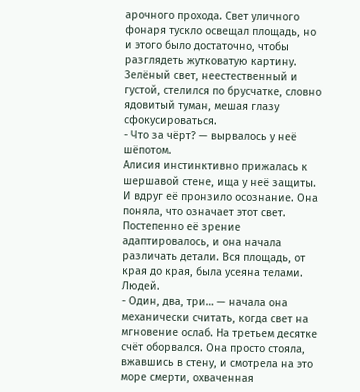арочного прохода. Свет уличного фонаря тускло освещал площадь, но и этого было достаточно, чтобы разглядеть жутковатую картину. Зелёный свет, неестественный и густой, стелился по брусчатке, словно ядовитый туман, мешая глазу сфокусироваться.
- Что за чёрт? — вырвалось у неё шёпотом.
Алисия инстинктивно прижалась к шершавой стене, ища у неё защиты. И вдруг её пронзило осознание. Она поняла, что означает этот свет. Постепенно её зрение адаптировалось, и она начала различать детали. Вся площадь, от края до края, была усеяна телами. Людей.
- Один, два, три… — начала она механически считать, когда свет на мгновение ослаб. На третьем десятке счёт оборвался. Она просто стояла, вжавшись в стену, и смотрела на это море смерти, охваченная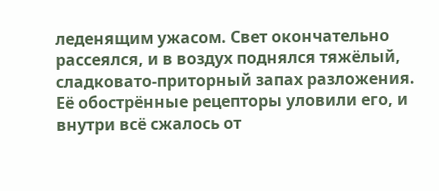леденящим ужасом. Свет окончательно рассеялся, и в воздух поднялся тяжёлый, сладковато-приторный запах разложения. Её обострённые рецепторы уловили его, и внутри всё сжалось от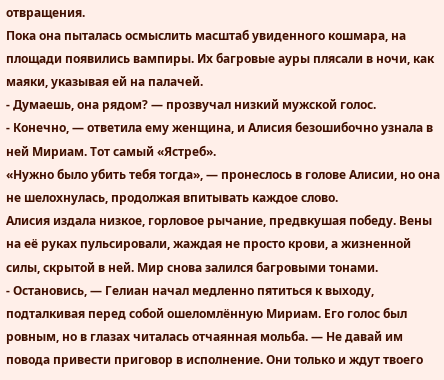отвращения.
Пока она пыталась осмыслить масштаб увиденного кошмара, на площади появились вампиры. Их багровые ауры плясали в ночи, как маяки, указывая ей на палачей.
- Думаешь, она рядом? — прозвучал низкий мужской голос.
- Конечно, — ответила ему женщина, и Алисия безошибочно узнала в ней Мириам. Тот самый «Ястреб».
«Нужно было убить тебя тогда», — пронеслось в голове Алисии, но она не шелохнулась, продолжая впитывать каждое слово.
Алисия издала низкое, горловое рычание, предвкушая победу. Вены на её руках пульсировали, жаждая не просто крови, а жизненной силы, скрытой в ней. Мир снова залился багровыми тонами.
- Остановись, — Гелиан начал медленно пятиться к выходу, подталкивая перед собой ошеломлённую Мириам. Его голос был ровным, но в глазах читалась отчаянная мольба. — Не давай им повода привести приговор в исполнение. Они только и ждут твоего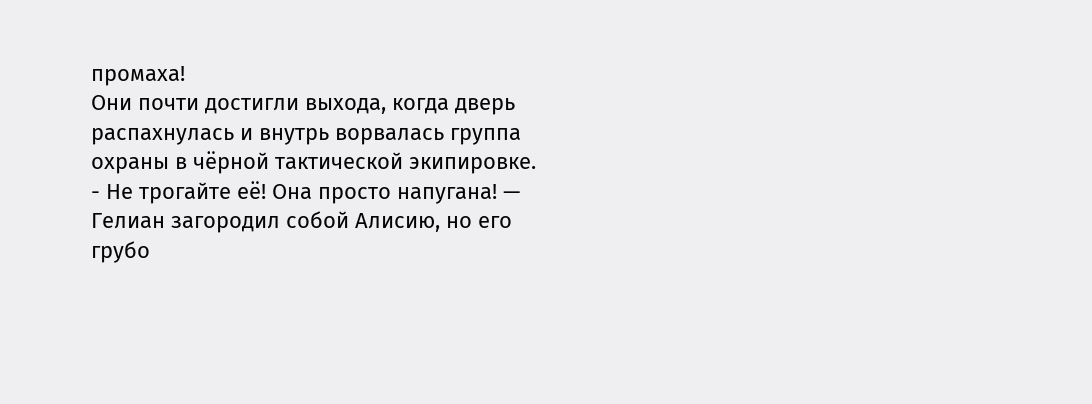промаха!
Они почти достигли выхода, когда дверь распахнулась и внутрь ворвалась группа охраны в чёрной тактической экипировке.
- Не трогайте её! Она просто напугана! — Гелиан загородил собой Алисию, но его грубо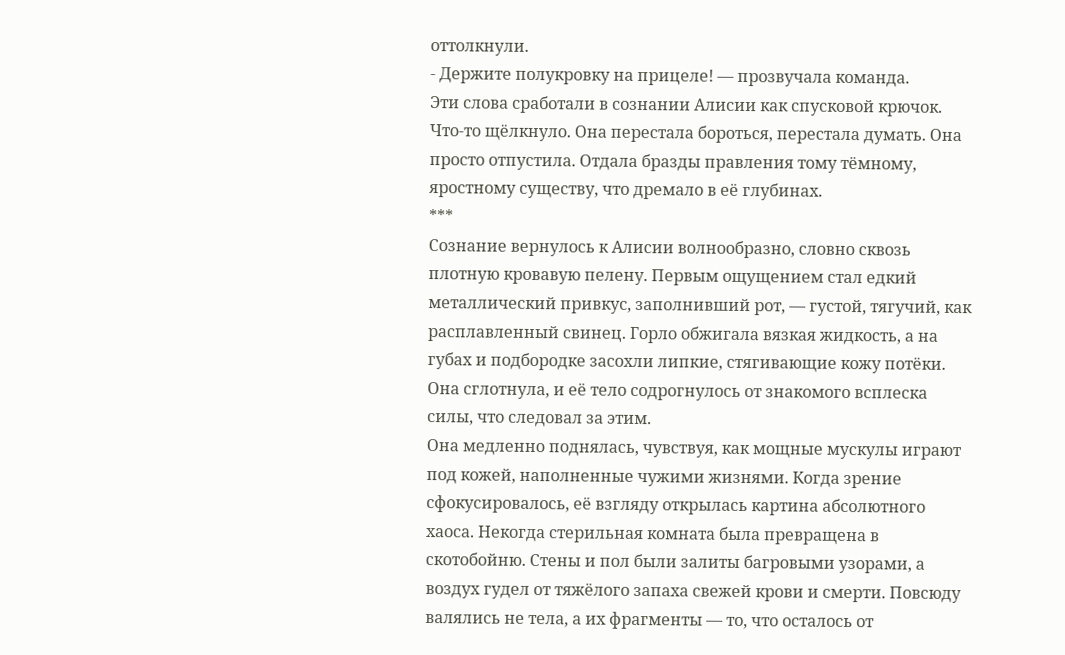оттолкнули.
- Держите полукровку на прицеле! — прозвучала команда.
Эти слова сработали в сознании Алисии как спусковой крючок. Что-то щёлкнуло. Она перестала бороться, перестала думать. Она просто отпустила. Отдала бразды правления тому тёмному, яростному существу, что дремало в её глубинах.
***
Сознание вернулось к Алисии волнообразно, словно сквозь плотную кровавую пелену. Первым ощущением стал едкий металлический привкус, заполнивший рот, — густой, тягучий, как расплавленный свинец. Горло обжигала вязкая жидкость, а на губах и подбородке засохли липкие, стягивающие кожу потёки. Она сглотнула, и её тело содрогнулось от знакомого всплеска силы, что следовал за этим.
Она медленно поднялась, чувствуя, как мощные мускулы играют под кожей, наполненные чужими жизнями. Когда зрение сфокусировалось, её взгляду открылась картина абсолютного хаоса. Некогда стерильная комната была превращена в скотобойню. Стены и пол были залиты багровыми узорами, а воздух гудел от тяжёлого запаха свежей крови и смерти. Повсюду валялись не тела, а их фрагменты — то, что осталось от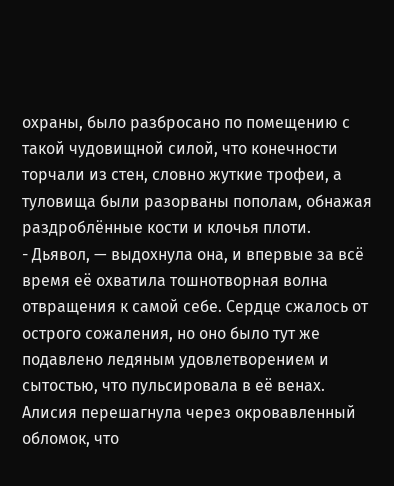охраны, было разбросано по помещению с такой чудовищной силой, что конечности торчали из стен, словно жуткие трофеи, а туловища были разорваны пополам, обнажая раздроблённые кости и клочья плоти.
- Дьявол, — выдохнула она, и впервые за всё время её охватила тошнотворная волна отвращения к самой себе. Сердце сжалось от острого сожаления, но оно было тут же подавлено ледяным удовлетворением и сытостью, что пульсировала в её венах.
Алисия перешагнула через окровавленный обломок, что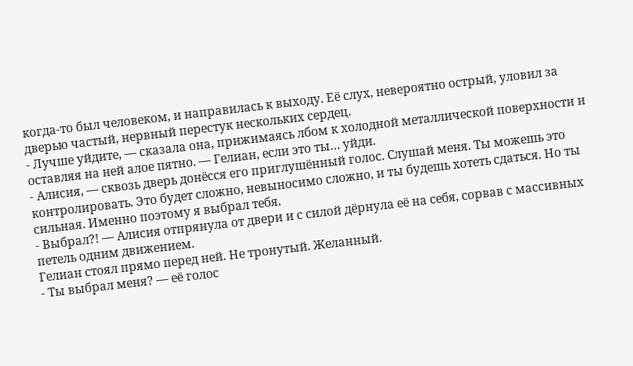когда-то был человеком, и направилась к выходу. Её слух, невероятно острый, уловил за дверью частый, нервный перестук нескольких сердец.
- Лучше уйдите, — сказала она, прижимаясь лбом к холодной металлической поверхности и оставляя на ней алое пятно. — Гелиан, если это ты… уйди.
- Алисия, — сквозь дверь донёсся его приглушённый голос. Слушай меня. Ты можешь это контролировать. Это будет сложно, невыносимо сложно, и ты будешь хотеть сдаться. Но ты сильная. Именно поэтому я выбрал тебя.
- Выбрал?! — Алисия отпрянула от двери и с силой дёрнула её на себя, сорвав с массивных петель одним движением.
Гелиан стоял прямо перед ней. Не тронутый. Желанный.
- Ты выбрал меня? — её голос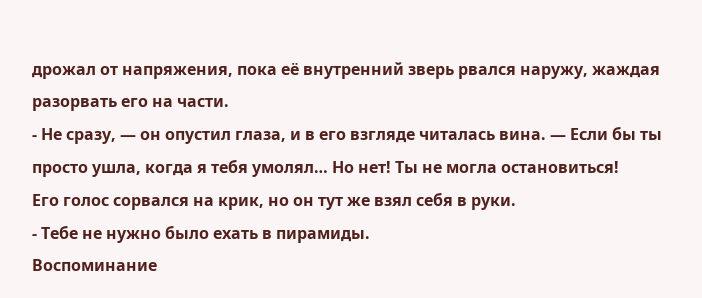дрожал от напряжения, пока её внутренний зверь рвался наружу, жаждая разорвать его на части.
- Не сразу, — он опустил глаза, и в его взгляде читалась вина. — Если бы ты просто ушла, когда я тебя умолял… Но нет! Ты не могла остановиться!
Его голос сорвался на крик, но он тут же взял себя в руки.
- Тебе не нужно было ехать в пирамиды.
Воспоминание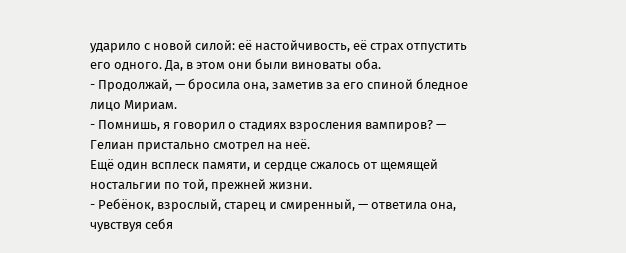ударило с новой силой: её настойчивость, её страх отпустить его одного. Да, в этом они были виноваты оба.
- Продолжай, — бросила она, заметив за его спиной бледное лицо Мириам.
- Помнишь, я говорил о стадиях взросления вампиров? — Гелиан пристально смотрел на неё.
Ещё один всплеск памяти, и сердце сжалось от щемящей ностальгии по той, прежней жизни.
- Ребёнок, взрослый, старец и смиренный, — ответила она, чувствуя себя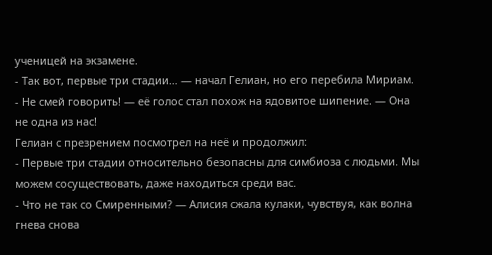ученицей на экзамене.
- Так вот, первые три стадии… — начал Гелиан, но его перебила Мириам.
- Не смей говорить! — её голос стал похож на ядовитое шипение. — Она не одна из нас!
Гелиан с презрением посмотрел на неё и продолжил:
- Первые три стадии относительно безопасны для симбиоза с людьми. Мы можем сосуществовать, даже находиться среди вас.
- Что не так со Смиренными? — Алисия сжала кулаки, чувствуя, как волна гнева снова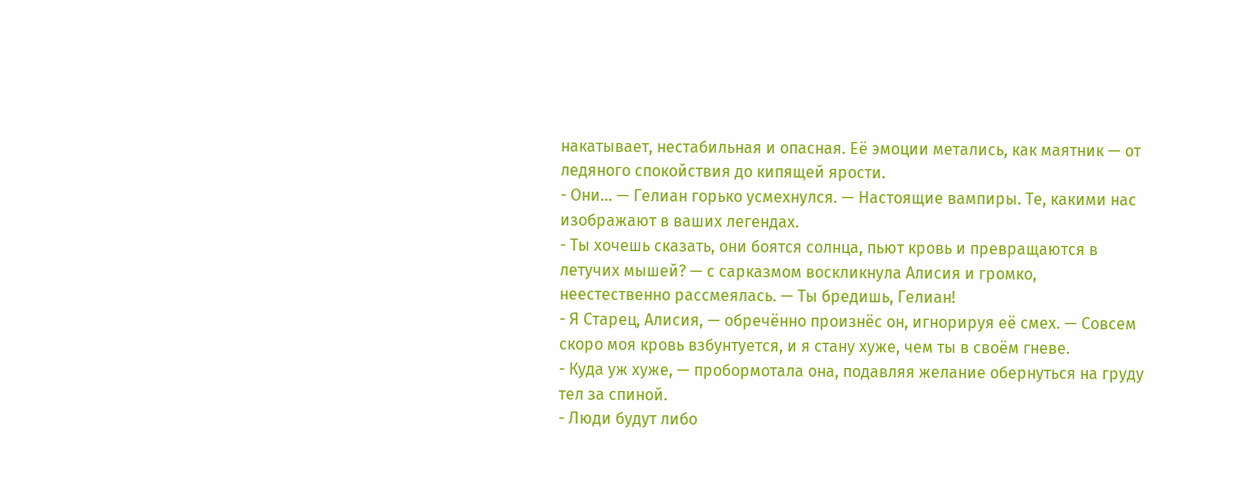накатывает, нестабильная и опасная. Её эмоции метались, как маятник — от ледяного спокойствия до кипящей ярости.
- Они… — Гелиан горько усмехнулся. — Настоящие вампиры. Те, какими нас изображают в ваших легендах.
- Ты хочешь сказать, они боятся солнца, пьют кровь и превращаются в летучих мышей? — с сарказмом воскликнула Алисия и громко, неестественно рассмеялась. — Ты бредишь, Гелиан!
- Я Старец, Алисия, — обречённо произнёс он, игнорируя её смех. — Совсем скоро моя кровь взбунтуется, и я стану хуже, чем ты в своём гневе.
- Куда уж хуже, — пробормотала она, подавляя желание обернуться на груду тел за спиной.
- Люди будут либо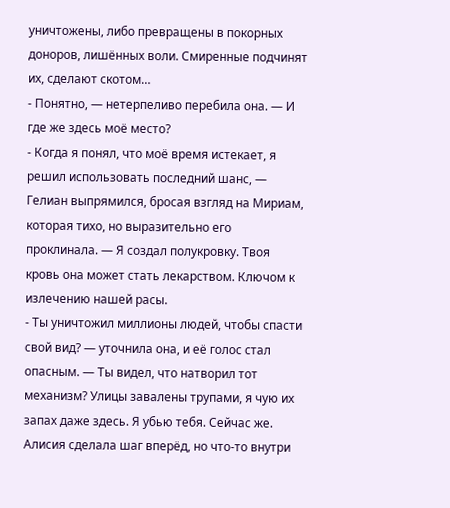уничтожены, либо превращены в покорных доноров, лишённых воли. Смиренные подчинят их, сделают скотом…
- Понятно, — нетерпеливо перебила она. — И где же здесь моё место?
- Когда я понял, что моё время истекает, я решил использовать последний шанс, — Гелиан выпрямился, бросая взгляд на Мириам, которая тихо, но выразительно его проклинала. — Я создал полукровку. Твоя кровь она может стать лекарством. Ключом к излечению нашей расы.
- Ты уничтожил миллионы людей, чтобы спасти свой вид? — уточнила она, и её голос стал опасным. — Ты видел, что натворил тот механизм? Улицы завалены трупами, я чую их запах даже здесь. Я убью тебя. Сейчас же.
Алисия сделала шаг вперёд, но что-то внутри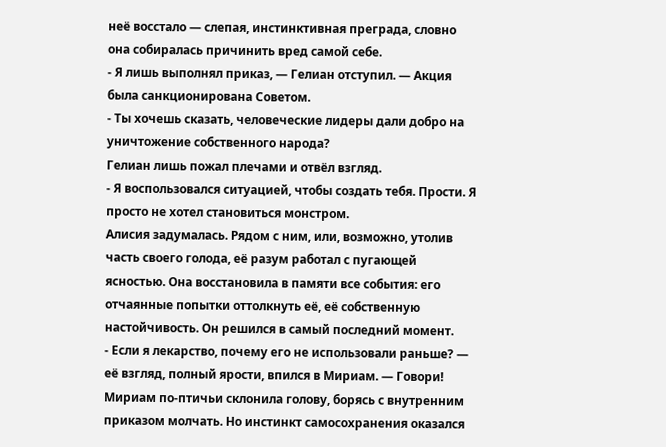неё восстало — слепая, инстинктивная преграда, словно она собиралась причинить вред самой себе.
- Я лишь выполнял приказ, — Гелиан отступил. — Акция была санкционирована Советом.
- Ты хочешь сказать, человеческие лидеры дали добро на уничтожение собственного народа?
Гелиан лишь пожал плечами и отвёл взгляд.
- Я воспользовался ситуацией, чтобы создать тебя. Прости. Я просто не хотел становиться монстром.
Алисия задумалась. Рядом с ним, или, возможно, утолив часть своего голода, её разум работал с пугающей ясностью. Она восстановила в памяти все события: его отчаянные попытки оттолкнуть её, её собственную настойчивость. Он решился в самый последний момент.
- Если я лекарство, почему его не использовали раньше? — её взгляд, полный ярости, впился в Мириам. — Говори!
Мириам по-птичьи склонила голову, борясь с внутренним приказом молчать. Но инстинкт самосохранения оказался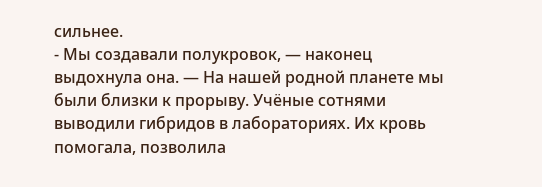сильнее.
- Мы создавали полукровок, — наконец выдохнула она. — На нашей родной планете мы были близки к прорыву. Учёные сотнями выводили гибридов в лабораториях. Их кровь помогала, позволила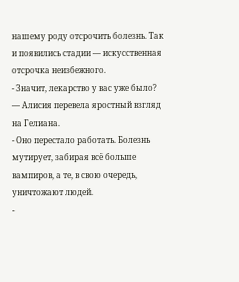нашему роду отсрочить болезнь. Так и появились стадии — искусственная отсрочка неизбежного.
- Значит, лекарство у вас уже было? — Алисия перевела яростный взгляд на Гелиана.
- Оно перестало работать. Болезнь мутирует, забирая всё больше вампиров, а те, в свою очередь, уничтожают людей.
-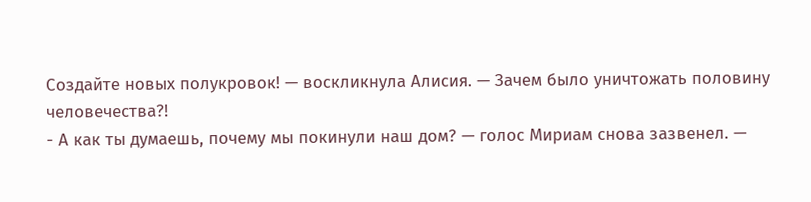Создайте новых полукровок! — воскликнула Алисия. — Зачем было уничтожать половину человечества?!
- А как ты думаешь, почему мы покинули наш дом? — голос Мириам снова зазвенел. —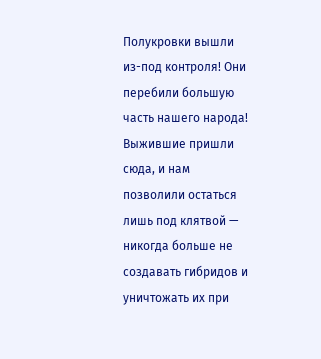Полукровки вышли из-под контроля! Они перебили большую часть нашего народа! Выжившие пришли сюда, и нам позволили остаться лишь под клятвой — никогда больше не создавать гибридов и уничтожать их при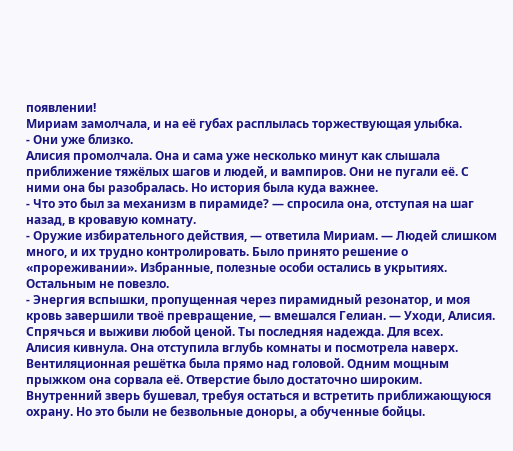появлении!
Мириам замолчала, и на её губах расплылась торжествующая улыбка.
- Они уже близко.
Алисия промолчала. Она и сама уже несколько минут как слышала приближение тяжёлых шагов и людей, и вампиров. Они не пугали её. С ними она бы разобралась. Но история была куда важнее.
- Что это был за механизм в пирамиде? — спросила она, отступая на шаг назад, в кровавую комнату.
- Оружие избирательного действия, — ответила Мириам. — Людей слишком много, и их трудно контролировать. Было принято решение о «прореживании». Избранные, полезные особи остались в укрытиях. Остальным не повезло.
- Энергия вспышки, пропущенная через пирамидный резонатор, и моя кровь завершили твоё превращение, — вмешался Гелиан. — Уходи, Алисия. Спрячься и выживи любой ценой. Ты последняя надежда. Для всех.
Алисия кивнула. Она отступила вглубь комнаты и посмотрела наверх. Вентиляционная решётка была прямо над головой. Одним мощным прыжком она сорвала её. Отверстие было достаточно широким. Внутренний зверь бушевал, требуя остаться и встретить приближающуюся охрану. Но это были не безвольные доноры, а обученные бойцы.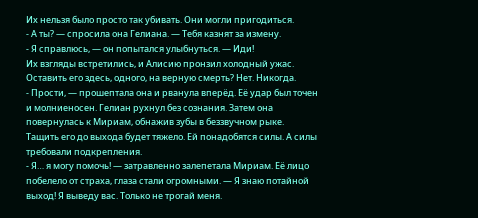Их нельзя было просто так убивать. Они могли пригодиться.
- А ты? — спросила она Гелиана. — Тебя казнят за измену.
- Я справлюсь, — он попытался улыбнуться. — Иди!
Их взгляды встретились, и Алисию пронзил холодный ужас. Оставить его здесь, одного, на верную смерть? Нет. Никогда.
- Прости, — прошептала она и рванула вперёд. Её удар был точен и молниеносен. Гелиан рухнул без сознания. Затем она повернулась к Мириам, обнажив зубы в беззвучном рыке. Тащить его до выхода будет тяжело. Ей понадобятся силы. А силы требовали подкрепления.
- Я… я могу помочь! — затравленно залепетала Мириам. Её лицо побелело от страха, глаза стали огромными. — Я знаю потайной выход! Я выведу вас. Только не трогай меня.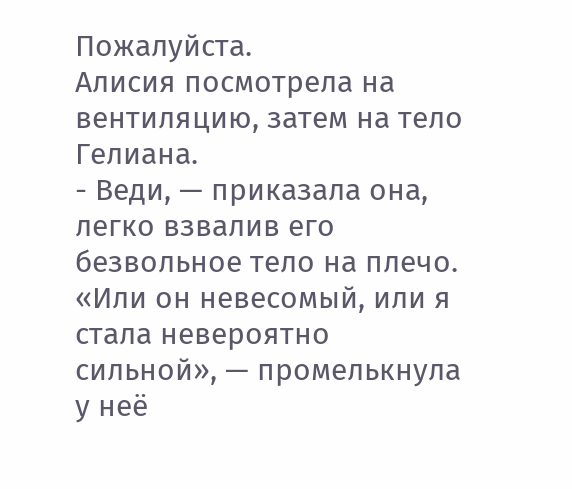Пожалуйста.
Алисия посмотрела на вентиляцию, затем на тело Гелиана.
- Веди, — приказала она, легко взвалив его безвольное тело на плечо.
«Или он невесомый, или я стала невероятно сильной», — промелькнула у неё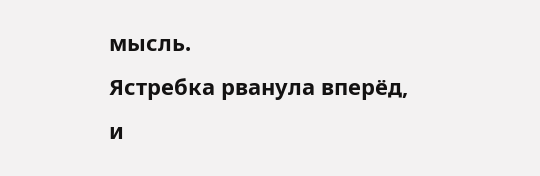мысль.
Ястребка рванула вперёд, и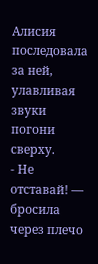Алисия последовала за ней, улавливая звуки погони сверху.
- Не отставай! — бросила через плечо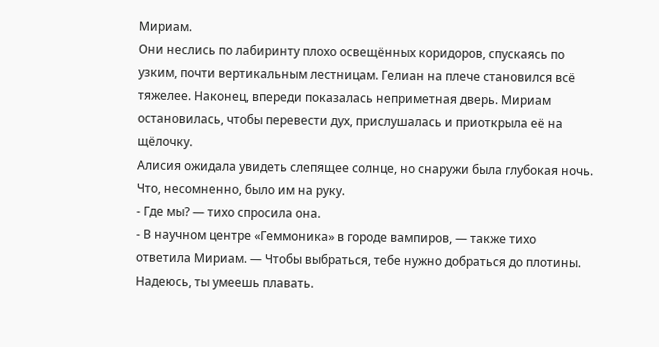Мириам.
Они неслись по лабиринту плохо освещённых коридоров, спускаясь по узким, почти вертикальным лестницам. Гелиан на плече становился всё тяжелее. Наконец, впереди показалась неприметная дверь. Мириам остановилась, чтобы перевести дух, прислушалась и приоткрыла её на щёлочку.
Алисия ожидала увидеть слепящее солнце, но снаружи была глубокая ночь. Что, несомненно, было им на руку.
- Где мы? — тихо спросила она.
- В научном центре «Геммоника» в городе вампиров, — также тихо ответила Мириам. — Чтобы выбраться, тебе нужно добраться до плотины. Надеюсь, ты умеешь плавать.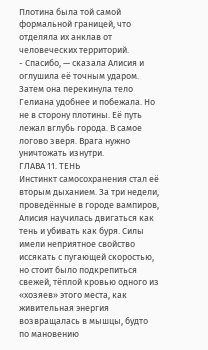Плотина была той самой формальной границей, что отделяла их анклав от человеческих территорий.
- Спасибо, — сказала Алисия и оглушила её точным ударом. Затем она перекинула тело Гелиана удобнее и побежала. Но не в сторону плотины. Её путь лежал вглубь города. В самое логово зверя. Врага нужно уничтожать изнутри.
ГЛАВА 11. ТЕНЬ
Инстинкт самосохранения стал её вторым дыханием. За три недели, проведённые в городе вампиров, Алисия научилась двигаться как тень и убивать как буря. Силы имели неприятное свойство иссякать с пугающей скоростью, но стоит было подкрепиться свежей, тёплой кровью одного из «хозяев» этого места, как живительная энергия возвращалась в мышцы, будто по мановению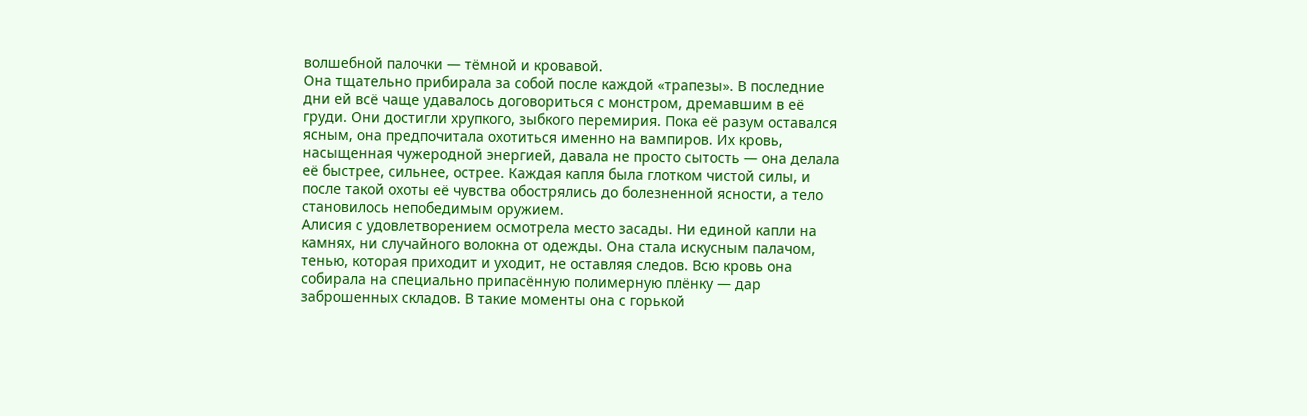волшебной палочки — тёмной и кровавой.
Она тщательно прибирала за собой после каждой «трапезы». В последние дни ей всё чаще удавалось договориться с монстром, дремавшим в её груди. Они достигли хрупкого, зыбкого перемирия. Пока её разум оставался ясным, она предпочитала охотиться именно на вампиров. Их кровь, насыщенная чужеродной энергией, давала не просто сытость — она делала её быстрее, сильнее, острее. Каждая капля была глотком чистой силы, и после такой охоты её чувства обострялись до болезненной ясности, а тело становилось непобедимым оружием.
Алисия с удовлетворением осмотрела место засады. Ни единой капли на камнях, ни случайного волокна от одежды. Она стала искусным палачом, тенью, которая приходит и уходит, не оставляя следов. Всю кровь она собирала на специально припасённую полимерную плёнку — дар заброшенных складов. В такие моменты она с горькой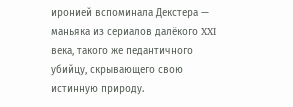иронией вспоминала Декстера — маньяка из сериалов далёкого XXI века, такого же педантичного убийцу, скрывающего свою истинную природу.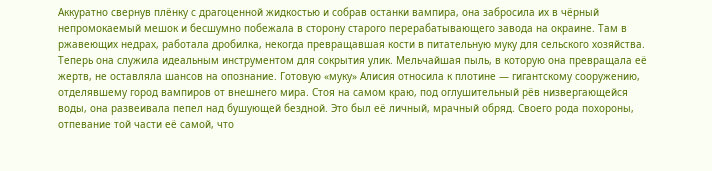Аккуратно свернув плёнку с драгоценной жидкостью и собрав останки вампира, она забросила их в чёрный непромокаемый мешок и бесшумно побежала в сторону старого перерабатывающего завода на окраине. Там в ржавеющих недрах, работала дробилка, некогда превращавшая кости в питательную муку для сельского хозяйства. Теперь она служила идеальным инструментом для сокрытия улик. Мельчайшая пыль, в которую она превращала её жертв, не оставляла шансов на опознание. Готовую «муку» Алисия относила к плотине — гигантскому сооружению, отделявшему город вампиров от внешнего мира. Стоя на самом краю, под оглушительный рёв низвергающейся воды, она развеивала пепел над бушующей бездной. Это был её личный, мрачный обряд. Своего рода похороны, отпевание той части её самой, что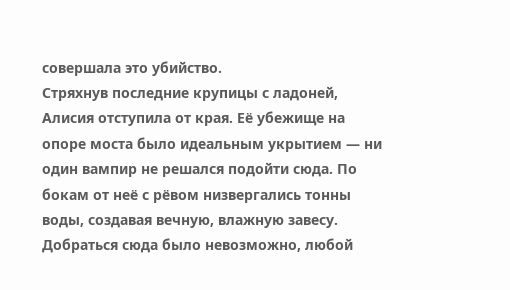совершала это убийство.
Стряхнув последние крупицы с ладоней, Алисия отступила от края. Её убежище на опоре моста было идеальным укрытием — ни один вампир не решался подойти сюда. По бокам от неё с рёвом низвергались тонны воды, создавая вечную, влажную завесу. Добраться сюда было невозможно, любой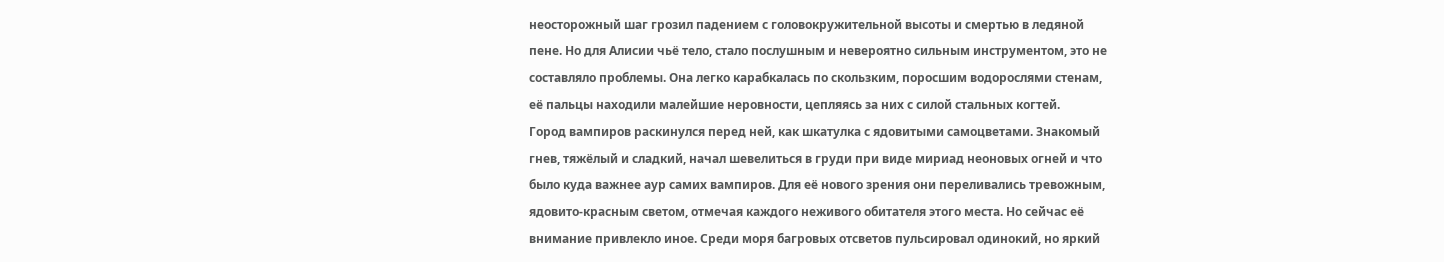неосторожный шаг грозил падением с головокружительной высоты и смертью в ледяной пене. Но для Алисии чьё тело, стало послушным и невероятно сильным инструментом, это не составляло проблемы. Она легко карабкалась по скользким, поросшим водорослями стенам, её пальцы находили малейшие неровности, цепляясь за них с силой стальных когтей.
Город вампиров раскинулся перед ней, как шкатулка с ядовитыми самоцветами. Знакомый гнев, тяжёлый и сладкий, начал шевелиться в груди при виде мириад неоновых огней и что было куда важнее аур самих вампиров. Для её нового зрения они переливались тревожным, ядовито-красным светом, отмечая каждого неживого обитателя этого места. Но сейчас её внимание привлекло иное. Среди моря багровых отсветов пульсировал одинокий, но яркий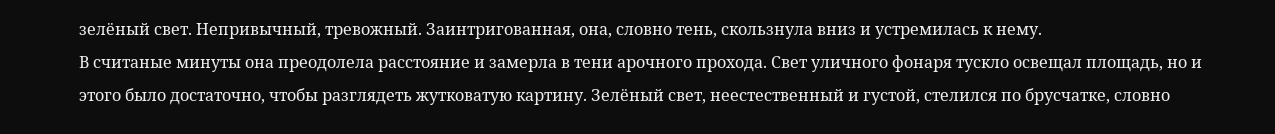зелёный свет. Непривычный, тревожный. Заинтригованная, она, словно тень, скользнула вниз и устремилась к нему.
В считаные минуты она преодолела расстояние и замерла в тени арочного прохода. Свет уличного фонаря тускло освещал площадь, но и этого было достаточно, чтобы разглядеть жутковатую картину. Зелёный свет, неестественный и густой, стелился по брусчатке, словно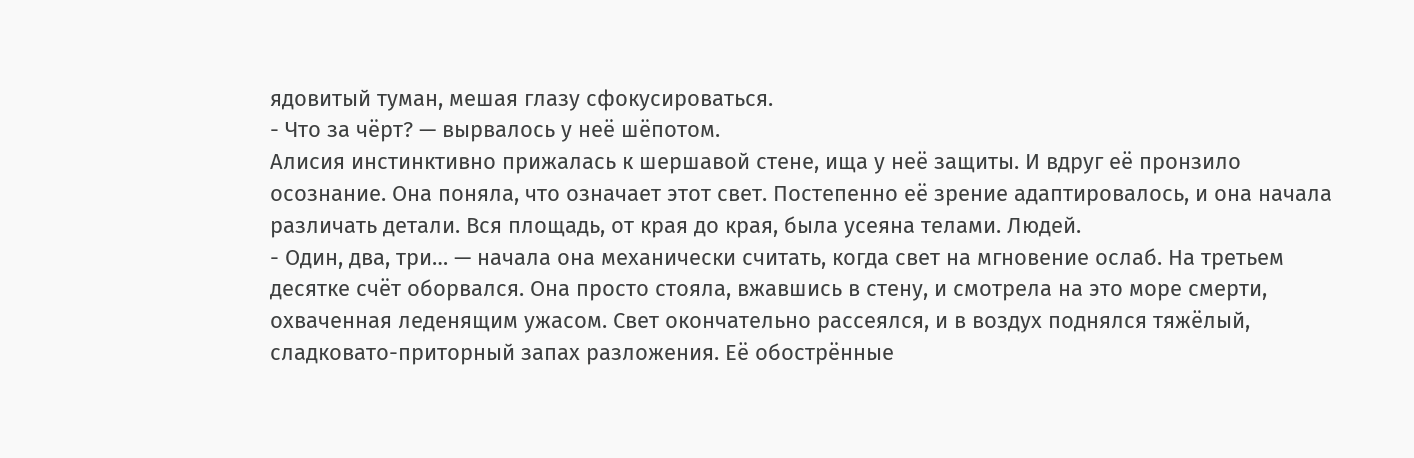ядовитый туман, мешая глазу сфокусироваться.
- Что за чёрт? — вырвалось у неё шёпотом.
Алисия инстинктивно прижалась к шершавой стене, ища у неё защиты. И вдруг её пронзило осознание. Она поняла, что означает этот свет. Постепенно её зрение адаптировалось, и она начала различать детали. Вся площадь, от края до края, была усеяна телами. Людей.
- Один, два, три… — начала она механически считать, когда свет на мгновение ослаб. На третьем десятке счёт оборвался. Она просто стояла, вжавшись в стену, и смотрела на это море смерти, охваченная леденящим ужасом. Свет окончательно рассеялся, и в воздух поднялся тяжёлый, сладковато-приторный запах разложения. Её обострённые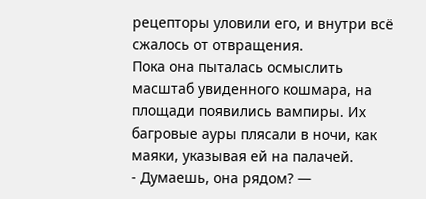рецепторы уловили его, и внутри всё сжалось от отвращения.
Пока она пыталась осмыслить масштаб увиденного кошмара, на площади появились вампиры. Их багровые ауры плясали в ночи, как маяки, указывая ей на палачей.
- Думаешь, она рядом? —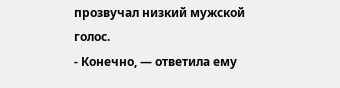прозвучал низкий мужской голос.
- Конечно, — ответила ему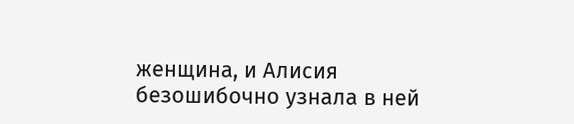женщина, и Алисия безошибочно узнала в ней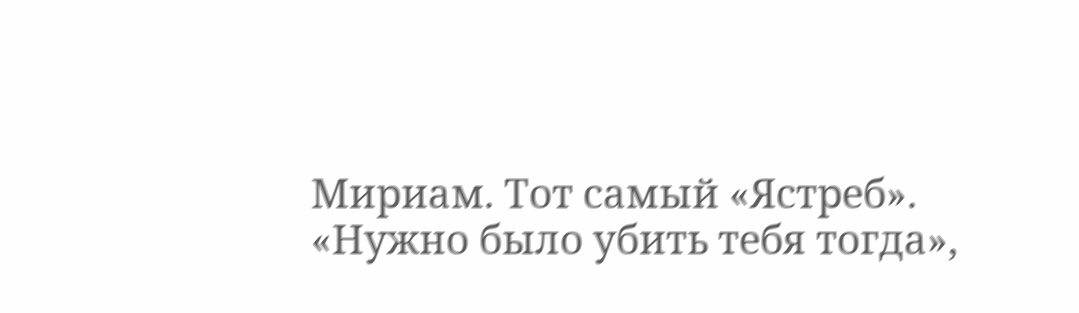Мириам. Тот самый «Ястреб».
«Нужно было убить тебя тогда»,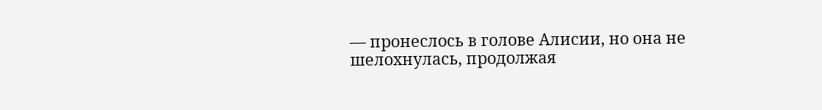— пронеслось в голове Алисии, но она не шелохнулась, продолжая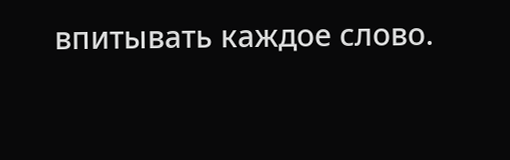впитывать каждое слово.